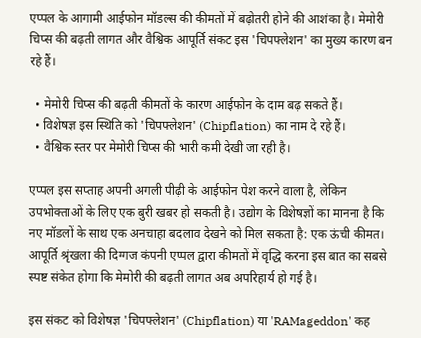एप्पल के आगामी आईफोन मॉडल्स की कीमतों में बढ़ोतरी होने की आशंका है। मेमोरी चिप्स की बढ़ती लागत और वैश्विक आपूर्ति संकट इस 'चिपफ्लेशन' का मुख्य कारण बन रहे हैं।

  • मेमोरी चिप्स की बढ़ती कीमतों के कारण आईफोन के दाम बढ़ सकते हैं।
  • विशेषज्ञ इस स्थिति को 'चिपफ्लेशन' (Chipflation) का नाम दे रहे हैं।
  • वैश्विक स्तर पर मेमोरी चिप्स की भारी कमी देखी जा रही है।

एप्पल इस सप्ताह अपनी अगली पीढ़ी के आईफोन पेश करने वाला है, लेकिन उपभोक्ताओं के लिए एक बुरी खबर हो सकती है। उद्योग के विशेषज्ञों का मानना है कि नए मॉडलों के साथ एक अनचाहा बदलाव देखने को मिल सकता है: एक ऊंची कीमत। आपूर्ति श्रृंखला की दिग्गज कंपनी एप्पल द्वारा कीमतों में वृद्धि करना इस बात का सबसे स्पष्ट संकेत होगा कि मेमोरी की बढ़ती लागत अब अपरिहार्य हो गई है।

इस संकट को विशेषज्ञ 'चिपफ्लेशन' (Chipflation) या 'RAMageddon' कह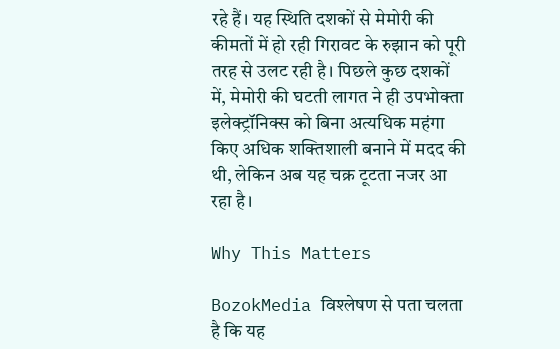रहे हैं। यह स्थिति दशकों से मेमोरी की कीमतों में हो रही गिरावट के रुझान को पूरी तरह से उलट रही है। पिछले कुछ दशकों में, मेमोरी की घटती लागत ने ही उपभोक्ता इलेक्ट्रॉनिक्स को बिना अत्यधिक महंगा किए अधिक शक्तिशाली बनाने में मदद की थी, लेकिन अब यह चक्र टूटता नजर आ रहा है।

Why This Matters

BozokMedia विश्लेषण से पता चलता है कि यह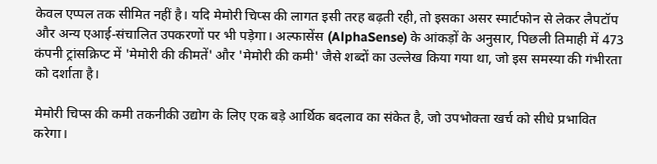केवल एप्पल तक सीमित नहीं है। यदि मेमोरी चिप्स की लागत इसी तरह बढ़ती रही, तो इसका असर स्मार्टफोन से लेकर लैपटॉप और अन्य एआई-संचालित उपकरणों पर भी पड़ेगा। अल्फासेंस (AlphaSense) के आंकड़ों के अनुसार, पिछली तिमाही में 473 कंपनी ट्रांसक्रिप्ट में 'मेमोरी की कीमतें' और 'मेमोरी की कमी' जैसे शब्दों का उल्लेख किया गया था, जो इस समस्या की गंभीरता को दर्शाता है।

मेमोरी चिप्स की कमी तकनीकी उद्योग के लिए एक बड़े आर्थिक बदलाव का संकेत है, जो उपभोक्ता खर्च को सीधे प्रभावित करेगा।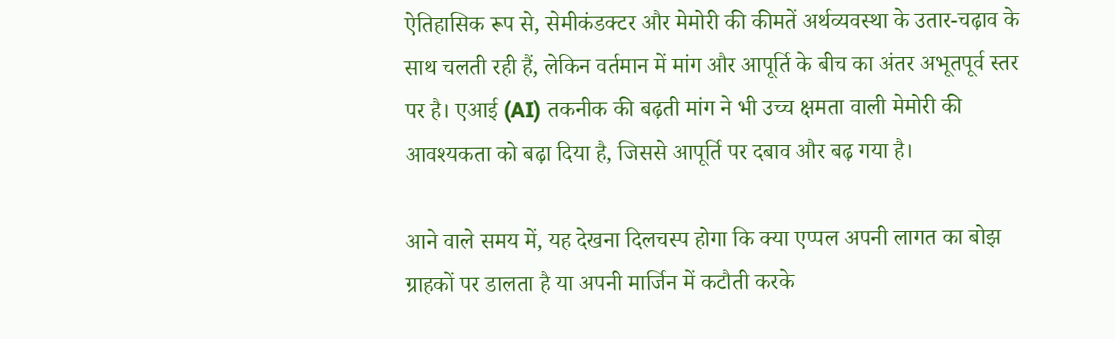ऐतिहासिक रूप से, सेमीकंडक्टर और मेमोरी की कीमतें अर्थव्यवस्था के उतार-चढ़ाव के साथ चलती रही हैं, लेकिन वर्तमान में मांग और आपूर्ति के बीच का अंतर अभूतपूर्व स्तर पर है। एआई (AI) तकनीक की बढ़ती मांग ने भी उच्च क्षमता वाली मेमोरी की आवश्यकता को बढ़ा दिया है, जिससे आपूर्ति पर दबाव और बढ़ गया है।

आने वाले समय में, यह देखना दिलचस्प होगा कि क्या एप्पल अपनी लागत का बोझ ग्राहकों पर डालता है या अपनी मार्जिन में कटौती करके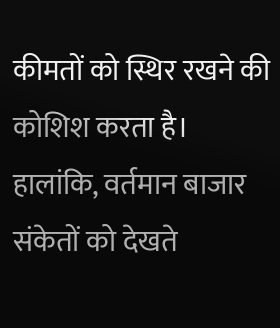कीमतों को स्थिर रखने की कोशिश करता है। हालांकि, वर्तमान बाजार संकेतों को देखते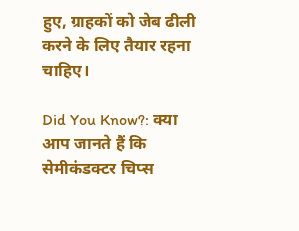हुए, ग्राहकों को जेब ढीली करने के लिए तैयार रहना चाहिए।

Did You Know?: क्या आप जानते हैं कि सेमीकंडक्टर चिप्स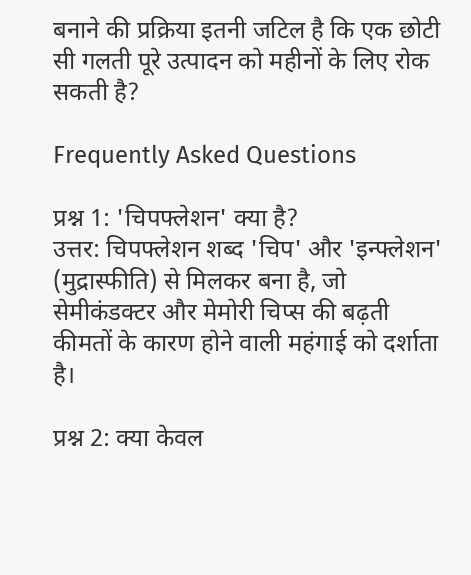बनाने की प्रक्रिया इतनी जटिल है कि एक छोटी सी गलती पूरे उत्पादन को महीनों के लिए रोक सकती है?

Frequently Asked Questions

प्रश्न 1: 'चिपफ्लेशन' क्या है?
उत्तर: चिपफ्लेशन शब्द 'चिप' और 'इन्फ्लेशन' (मुद्रास्फीति) से मिलकर बना है, जो सेमीकंडक्टर और मेमोरी चिप्स की बढ़ती कीमतों के कारण होने वाली महंगाई को दर्शाता है।

प्रश्न 2: क्या केवल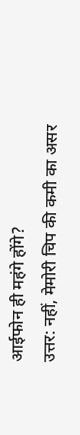आईफोन ही महंगे होंगे?
उत्तर: नहीं, मेमोरी चिप की कमी का असर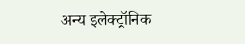अन्य इलेक्ट्रॉनिक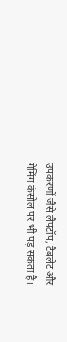उपकरणों जैसे लैपटॉप, टैबलेट और गेमिंग कंसोल पर भी पड़ सकता है।